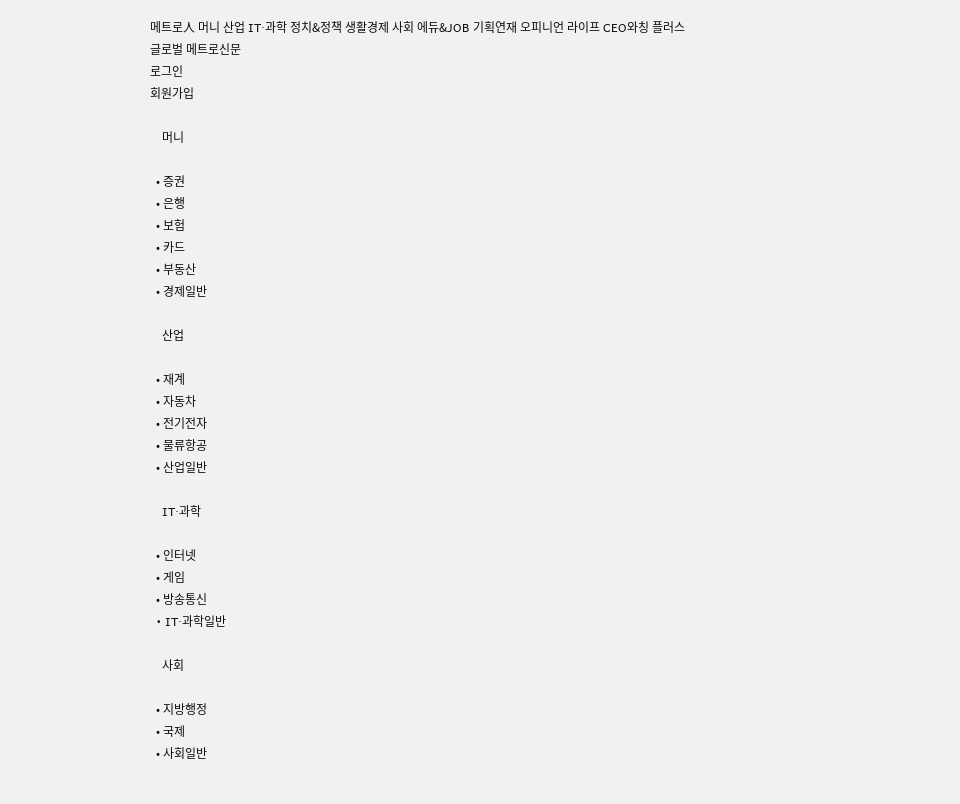메트로人 머니 산업 IT·과학 정치&정책 생활경제 사회 에듀&JOB 기획연재 오피니언 라이프 CEO와칭 플러스
글로벌 메트로신문
로그인
회원가입

    머니

  • 증권
  • 은행
  • 보험
  • 카드
  • 부동산
  • 경제일반

    산업

  • 재계
  • 자동차
  • 전기전자
  • 물류항공
  • 산업일반

    IT·과학

  • 인터넷
  • 게임
  • 방송통신
  • IT·과학일반

    사회

  • 지방행정
  • 국제
  • 사회일반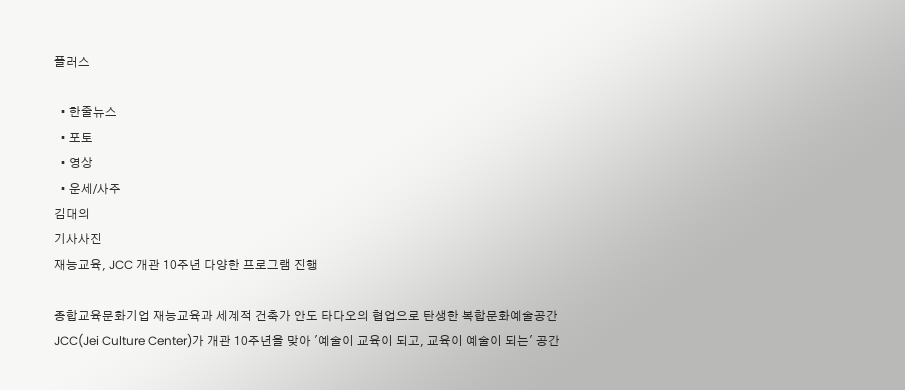플러스

  • 한줄뉴스
  • 포토
  • 영상
  • 운세/사주
김대의
기사사진
재능교육, JCC 개관 10주년 다양한 프로그램 진행

종합교육문화기업 재능교육과 세계적 건축가 안도 타다오의 협업으로 탄생한 복합문화예술공간 JCC(Jei Culture Center)가 개관 10주년을 맞아 '예술이 교육이 되고, 교육이 예술이 되는' 공간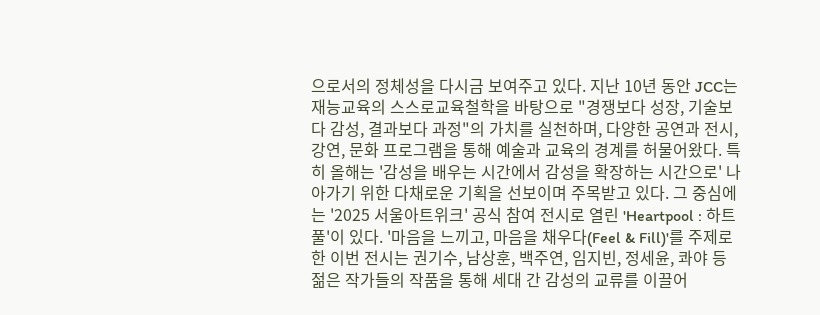으로서의 정체성을 다시금 보여주고 있다. 지난 10년 동안 JCC는 재능교육의 스스로교육철학을 바탕으로 "경쟁보다 성장, 기술보다 감성, 결과보다 과정"의 가치를 실천하며, 다양한 공연과 전시, 강연, 문화 프로그램을 통해 예술과 교육의 경계를 허물어왔다. 특히 올해는 '감성을 배우는 시간에서 감성을 확장하는 시간으로' 나아가기 위한 다채로운 기획을 선보이며 주목받고 있다. 그 중심에는 '2025 서울아트위크' 공식 참여 전시로 열린 'Heartpool : 하트풀'이 있다. '마음을 느끼고, 마음을 채우다(Feel & Fill)'를 주제로 한 이번 전시는 권기수, 남상훈, 백주연, 임지빈, 정세윤, 콰야 등 젊은 작가들의 작품을 통해 세대 간 감성의 교류를 이끌어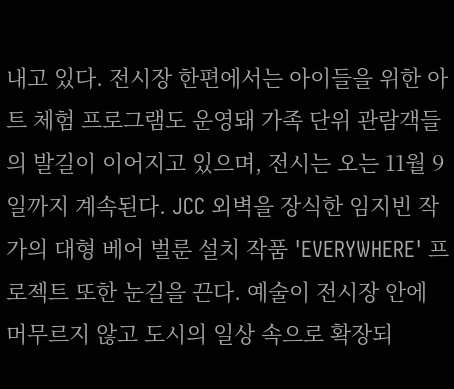내고 있다. 전시장 한편에서는 아이들을 위한 아트 체험 프로그램도 운영돼 가족 단위 관람객들의 발길이 이어지고 있으며, 전시는 오는 11월 9일까지 계속된다. JCC 외벽을 장식한 임지빈 작가의 대형 베어 벌룬 설치 작품 'EVERYWHERE' 프로젝트 또한 눈길을 끈다. 예술이 전시장 안에 머무르지 않고 도시의 일상 속으로 확장되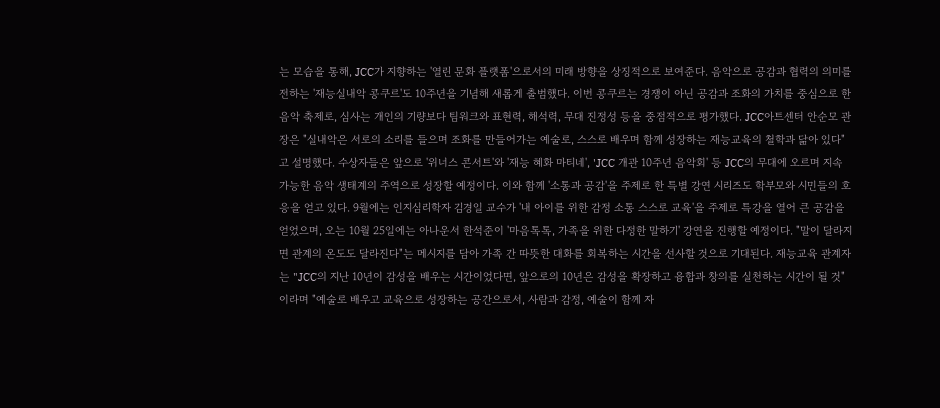는 모습을 통해, JCC가 지향하는 '열린 문화 플랫폼'으로서의 미래 방향을 상징적으로 보여준다. 음악으로 공감과 협력의 의미를 전하는 '재능실내악 콩쿠르'도 10주년을 기념해 새롭게 출범했다. 이번 콩쿠르는 경쟁이 아닌 공감과 조화의 가치를 중심으로 한 음악 축제로, 심사는 개인의 기량보다 팀워크와 표현력, 해석력, 무대 진정성 등을 중점적으로 평가했다. JCC아트센터 안순모 관장은 "실내악은 서로의 소리를 들으며 조화를 만들어가는 예술로, 스스로 배우며 함께 성장하는 재능교육의 철학과 닮아 있다"고 설명했다. 수상자들은 앞으로 '위너스 콘서트'와 '재능 혜화 마티네', 'JCC 개관 10주년 음악회' 등 JCC의 무대에 오르며 지속 가능한 음악 생태계의 주역으로 성장할 예정이다. 이와 함께 '소통과 공감'을 주제로 한 특별 강연 시리즈도 학부모와 시민들의 호응을 얻고 있다. 9월에는 인지심리학자 김경일 교수가 '내 아이를 위한 감정 소통 스스로 교육'을 주제로 특강을 열어 큰 공감을 얻었으며, 오는 10월 25일에는 아나운서 한석준이 '마음톡톡, 가족을 위한 다정한 말하기' 강연을 진행할 예정이다. "말이 달라지면 관계의 온도도 달라진다"는 메시지를 담아 가족 간 따뜻한 대화를 회복하는 시간을 선사할 것으로 기대된다. 재능교육 관계자는 "JCC의 지난 10년이 감성을 배우는 시간이었다면, 앞으로의 10년은 감성을 확장하고 융합과 창의를 실천하는 시간이 될 것"이라며 "예술로 배우고 교육으로 성장하는 공간으로서, 사람과 감정, 예술이 함께 자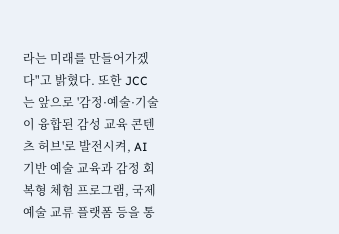라는 미래를 만들어가겠다"고 밝혔다. 또한 JCC는 앞으로 '감정·예술·기술이 융합된 감성 교육 콘텐츠 허브'로 발전시켜, AI 기반 예술 교육과 감정 회복형 체험 프로그램, 국제 예술 교류 플랫폼 등을 통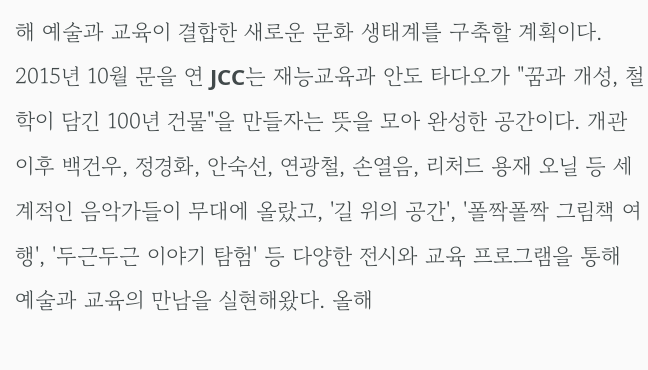해 예술과 교육이 결합한 새로운 문화 생태계를 구축할 계획이다. 2015년 10월 문을 연 JCC는 재능교육과 안도 타다오가 "꿈과 개성, 철학이 담긴 100년 건물"을 만들자는 뜻을 모아 완성한 공간이다. 개관 이후 백건우, 정경화, 안숙선, 연광철, 손열음, 리처드 용재 오닐 등 세계적인 음악가들이 무대에 올랐고, '길 위의 공간', '폴짝폴짝 그림책 여행', '두근두근 이야기 탐험' 등 다양한 전시와 교육 프로그램을 통해 예술과 교육의 만남을 실현해왔다. 올해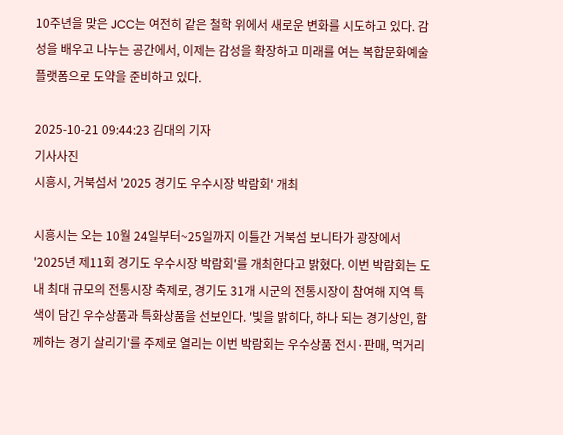10주년을 맞은 JCC는 여전히 같은 철학 위에서 새로운 변화를 시도하고 있다. 감성을 배우고 나누는 공간에서, 이제는 감성을 확장하고 미래를 여는 복합문화예술 플랫폼으로 도약을 준비하고 있다.

2025-10-21 09:44:23 김대의 기자
기사사진
시흥시, 거북섬서 '2025 경기도 우수시장 박람회' 개최

시흥시는 오는 10월 24일부터~25일까지 이틀간 거북섬 보니타가 광장에서 '2025년 제11회 경기도 우수시장 박람회'를 개최한다고 밝혔다. 이번 박람회는 도내 최대 규모의 전통시장 축제로, 경기도 31개 시군의 전통시장이 참여해 지역 특색이 담긴 우수상품과 특화상품을 선보인다. '빛을 밝히다, 하나 되는 경기상인, 함께하는 경기 살리기'를 주제로 열리는 이번 박람회는 우수상품 전시·판매, 먹거리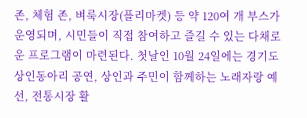존, 체험 존, 벼룩시장(플리마켓) 등 약 120여 개 부스가 운영되며, 시민들이 직접 참여하고 즐길 수 있는 다채로운 프로그램이 마련된다. 첫날인 10월 24일에는 경기도 상인동아리 공연, 상인과 주민이 함께하는 노래자랑 예선, 전통시장 활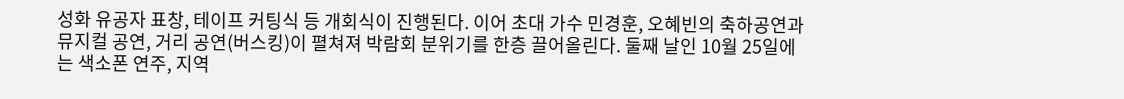성화 유공자 표창, 테이프 커팅식 등 개회식이 진행된다. 이어 초대 가수 민경훈, 오혜빈의 축하공연과 뮤지컬 공연, 거리 공연(버스킹)이 펼쳐져 박람회 분위기를 한층 끌어올린다. 둘째 날인 10월 25일에는 색소폰 연주, 지역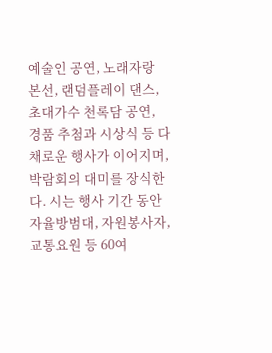예술인 공연, 노래자랑 본선, 랜덤플레이 댄스, 초대가수 천록담 공연, 경품 추첨과 시상식 등 다채로운 행사가 이어지며, 박람회의 대미를 장식한다. 시는 행사 기간 동안 자율방범대, 자원봉사자, 교통요원 등 60여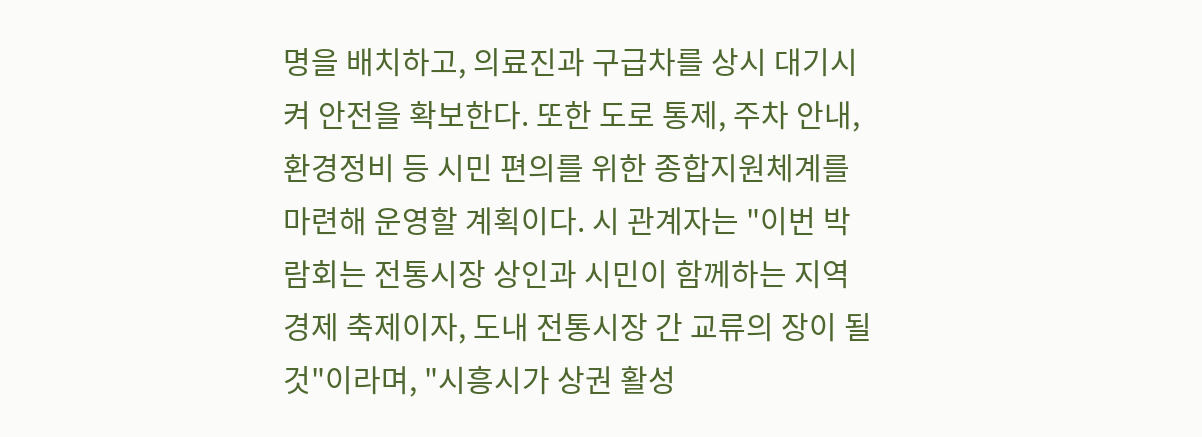명을 배치하고, 의료진과 구급차를 상시 대기시켜 안전을 확보한다. 또한 도로 통제, 주차 안내, 환경정비 등 시민 편의를 위한 종합지원체계를 마련해 운영할 계획이다. 시 관계자는 "이번 박람회는 전통시장 상인과 시민이 함께하는 지역경제 축제이자, 도내 전통시장 간 교류의 장이 될 것"이라며, "시흥시가 상권 활성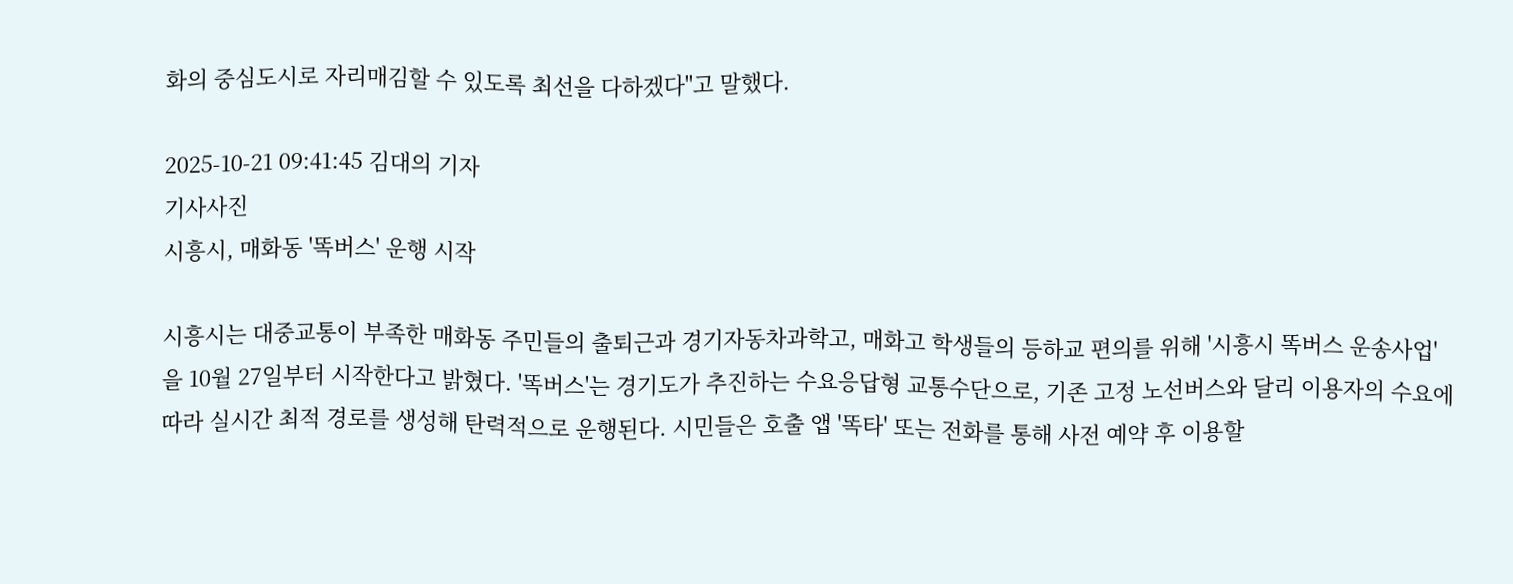화의 중심도시로 자리매김할 수 있도록 최선을 다하겠다"고 말했다.

2025-10-21 09:41:45 김대의 기자
기사사진
시흥시, 매화동 '똑버스' 운행 시작

시흥시는 대중교통이 부족한 매화동 주민들의 출퇴근과 경기자동차과학고, 매화고 학생들의 등하교 편의를 위해 '시흥시 똑버스 운송사업'을 10월 27일부터 시작한다고 밝혔다. '똑버스'는 경기도가 추진하는 수요응답형 교통수단으로, 기존 고정 노선버스와 달리 이용자의 수요에 따라 실시간 최적 경로를 생성해 탄력적으로 운행된다. 시민들은 호출 앱 '똑타' 또는 전화를 통해 사전 예약 후 이용할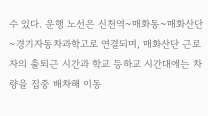수 있다. 운행 노선은 신천역~매화동~매화산단~경기자동차과학고로 연결되며, 매화산단 근로자의 출퇴근 시간과 학교 등하교 시간대에는 차량을 집중 배차해 이동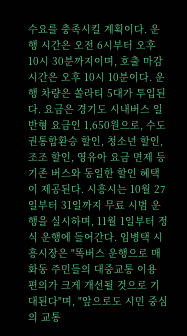수요를 충족시킬 계획이다. 운행 시간은 오전 6시부터 오후 10시 30분까지이며, 호출 마감 시간은 오후 10시 10분이다. 운행 차량은 쏠라티 5대가 투입된다. 요금은 경기도 시내버스 일반형 요금인 1,650원으로, 수도권통합환승 할인, 청소년 할인, 조조 할인, 영유아 요금 면제 등 기존 버스와 동일한 할인 혜택이 제공된다. 시흥시는 10월 27일부터 31일까지 무료 시범 운행을 실시하며, 11월 1일부터 정식 운행에 들어간다. 임병택 시흥시장은 "똑버스 운행으로 매화동 주민들의 대중교통 이용 편의가 크게 개선될 것으로 기대된다"며, "앞으로도 시민 중심의 교통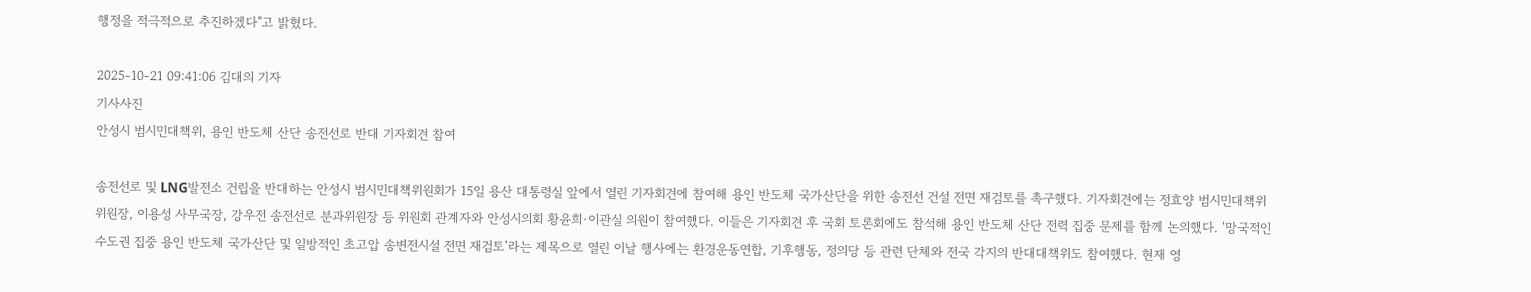행정을 적극적으로 추진하겠다"고 밝혔다.

2025-10-21 09:41:06 김대의 기자
기사사진
안성시 범시민대책위, 용인 반도체 산단 송전선로 반대 기자회견 참여

송전선로 및 LNG발전소 건립을 반대하는 안성시 범시민대책위원회가 15일 용산 대통령실 앞에서 열린 기자회견에 참여해 용인 반도체 국가산단을 위한 송전선 건설 전면 재검토를 촉구했다. 기자회견에는 정효양 범시민대책위 위원장, 이용성 사무국장, 강우전 송전선로 분과위원장 등 위원회 관계자와 안성시의회 황윤희·이관실 의원이 참여했다. 이들은 기자회견 후 국회 토론회에도 참석해 용인 반도체 산단 전력 집중 문제를 함께 논의했다. '망국적인 수도권 집중 용인 반도체 국가산단 및 일방적인 초고압 송변전시설 전면 재검토'라는 제목으로 열린 이날 행사에는 환경운동연합, 기후행동, 정의당 등 관련 단체와 전국 각지의 반대대책위도 참여했다. 현재 영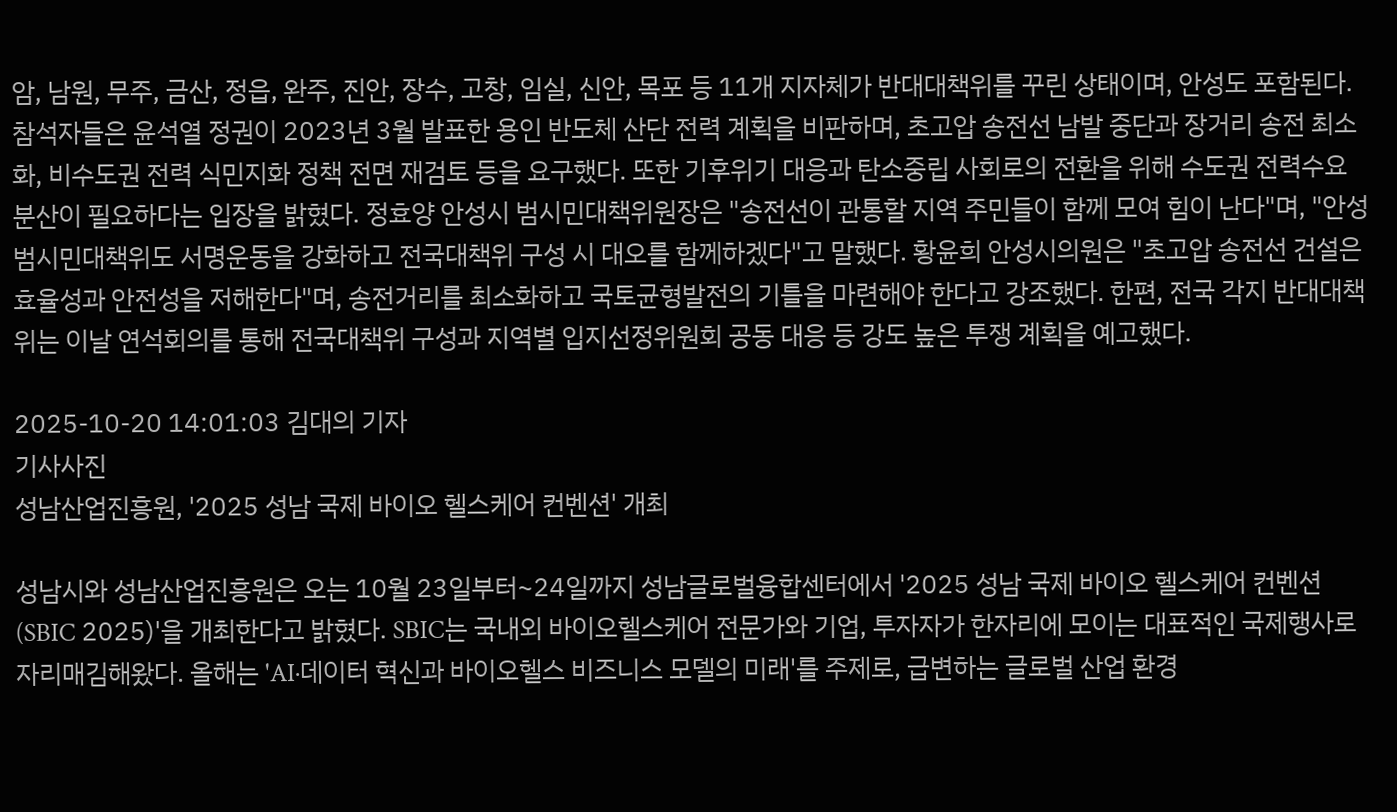암, 남원, 무주, 금산, 정읍, 완주, 진안, 장수, 고창, 임실, 신안, 목포 등 11개 지자체가 반대대책위를 꾸린 상태이며, 안성도 포함된다. 참석자들은 윤석열 정권이 2023년 3월 발표한 용인 반도체 산단 전력 계획을 비판하며, 초고압 송전선 남발 중단과 장거리 송전 최소화, 비수도권 전력 식민지화 정책 전면 재검토 등을 요구했다. 또한 기후위기 대응과 탄소중립 사회로의 전환을 위해 수도권 전력수요 분산이 필요하다는 입장을 밝혔다. 정효양 안성시 범시민대책위원장은 "송전선이 관통할 지역 주민들이 함께 모여 힘이 난다"며, "안성 범시민대책위도 서명운동을 강화하고 전국대책위 구성 시 대오를 함께하겠다"고 말했다. 황윤희 안성시의원은 "초고압 송전선 건설은 효율성과 안전성을 저해한다"며, 송전거리를 최소화하고 국토균형발전의 기틀을 마련해야 한다고 강조했다. 한편, 전국 각지 반대대책위는 이날 연석회의를 통해 전국대책위 구성과 지역별 입지선정위원회 공동 대응 등 강도 높은 투쟁 계획을 예고했다.

2025-10-20 14:01:03 김대의 기자
기사사진
성남산업진흥원, '2025 성남 국제 바이오 헬스케어 컨벤션' 개최

성남시와 성남산업진흥원은 오는 10월 23일부터~24일까지 성남글로벌융합센터에서 '2025 성남 국제 바이오 헬스케어 컨벤션(SBIC 2025)'을 개최한다고 밝혔다. SBIC는 국내외 바이오헬스케어 전문가와 기업, 투자자가 한자리에 모이는 대표적인 국제행사로 자리매김해왔다. 올해는 'AI·데이터 혁신과 바이오헬스 비즈니스 모델의 미래'를 주제로, 급변하는 글로벌 산업 환경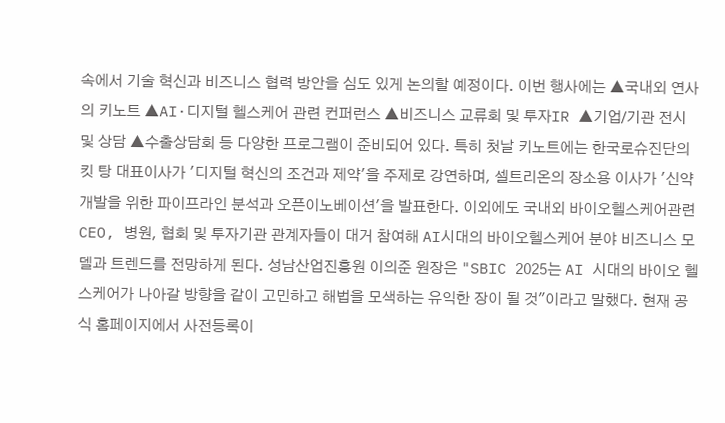속에서 기술 혁신과 비즈니스 협력 방안을 심도 있게 논의할 예정이다. 이번 행사에는 ▲국내외 연사의 키노트 ▲AI·디지털 헬스케어 관련 컨퍼런스 ▲비즈니스 교류회 및 투자IR ▲기업/기관 전시 및 상담 ▲수출상담회 등 다양한 프로그램이 준비되어 있다. 특히 첫날 키노트에는 한국로슈진단의 킷 탕 대표이사가 '디지털 혁신의 조건과 제약'을 주제로 강연하며, 셀트리온의 장소용 이사가 '신약 개발을 위한 파이프라인 분석과 오픈이노베이션'을 발표한다. 이외에도 국내외 바이오헬스케어관련 CEO, 병원, 협회 및 투자기관 관계자들이 대거 참여해 AI시대의 바이오헬스케어 분야 비즈니스 모델과 트렌드를 전망하게 된다. 성남산업진흥원 이의준 원장은 "SBIC 2025는 AI 시대의 바이오 헬스케어가 나아갈 방향을 같이 고민하고 해법을 모색하는 유익한 장이 될 것"이라고 말했다. 현재 공식 홈페이지에서 사전등록이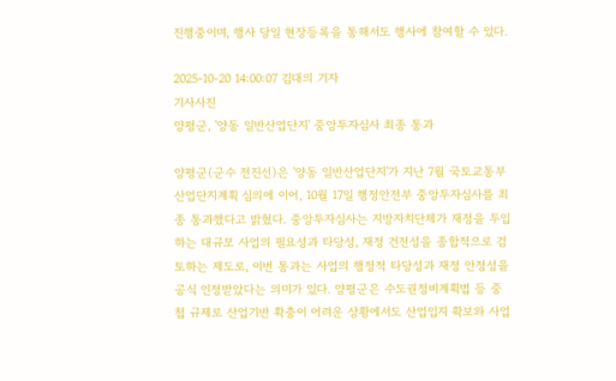진행중이며, 행사 당일 현장등록을 통해서도 행사에 참여할 수 있다.

2025-10-20 14:00:07 김대의 기자
기사사진
양평군, '양동 일반산업단지' 중앙투자심사 최종 통과

양평군(군수 전진선)은 '양동 일반산업단지'가 지난 7월 국토교통부 산업단지계획 심의에 이어, 10월 17일 행정안전부 중앙투자심사를 최종 통과했다고 밝혔다. 중앙투자심사는 지방자치단체가 재정을 투입하는 대규모 사업의 필요성과 타당성, 재정 건전성을 종합적으로 검토하는 제도로, 이번 통과는 사업의 행정적 타당성과 재정 안정성을 공식 인정받았다는 의미가 있다. 양평군은 수도권정비계획법 등 중첩 규제로 산업기반 확충이 어려운 상황에서도 산업입지 확보와 사업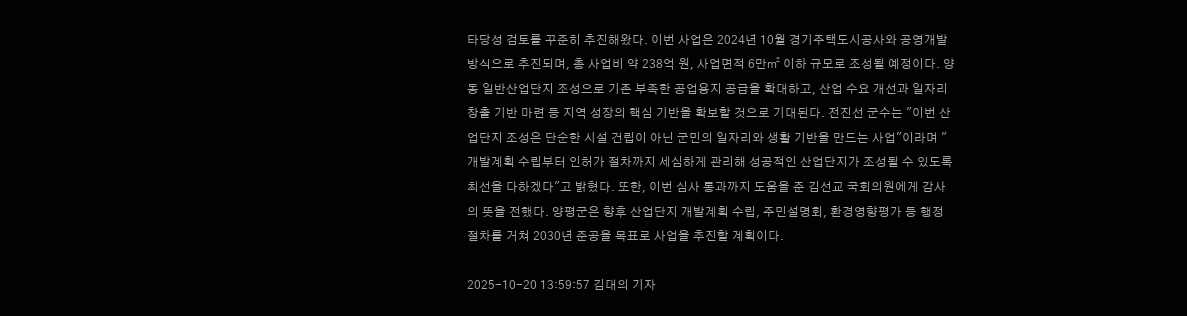타당성 검토를 꾸준히 추진해왔다. 이번 사업은 2024년 10월 경기주택도시공사와 공영개발 방식으로 추진되며, 총 사업비 약 238억 원, 사업면적 6만㎡ 이하 규모로 조성될 예정이다. 양동 일반산업단지 조성으로 기존 부족한 공업용지 공급을 확대하고, 산업 수요 개선과 일자리 창출 기반 마련 등 지역 성장의 핵심 기반을 확보할 것으로 기대된다. 전진선 군수는 "이번 산업단지 조성은 단순한 시설 건립이 아닌 군민의 일자리와 생활 기반을 만드는 사업"이라며 "개발계획 수립부터 인허가 절차까지 세심하게 관리해 성공적인 산업단지가 조성될 수 있도록 최선을 다하겠다"고 밝혔다. 또한, 이번 심사 통과까지 도움을 준 김선교 국회의원에게 감사의 뜻을 전했다. 양평군은 향후 산업단지 개발계획 수립, 주민설명회, 환경영향평가 등 행정절차를 거쳐 2030년 준공을 목표로 사업을 추진할 계획이다.

2025-10-20 13:59:57 김대의 기자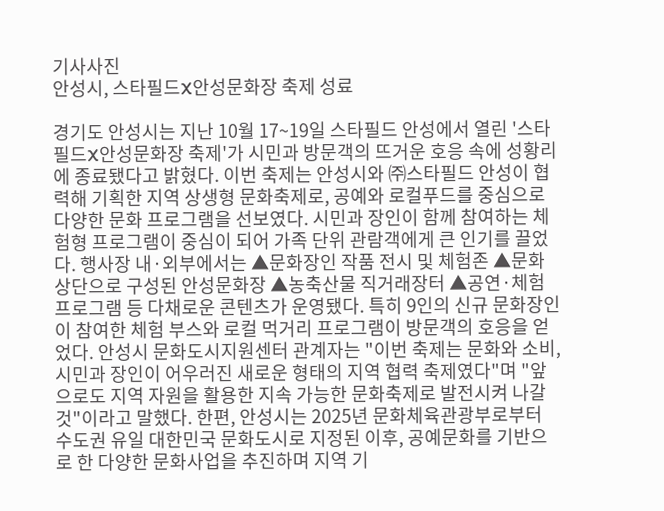기사사진
안성시, 스타필드X안성문화장 축제 성료

경기도 안성시는 지난 10월 17~19일 스타필드 안성에서 열린 '스타필드X안성문화장 축제'가 시민과 방문객의 뜨거운 호응 속에 성황리에 종료됐다고 밝혔다. 이번 축제는 안성시와 ㈜스타필드 안성이 협력해 기획한 지역 상생형 문화축제로, 공예와 로컬푸드를 중심으로 다양한 문화 프로그램을 선보였다. 시민과 장인이 함께 참여하는 체험형 프로그램이 중심이 되어 가족 단위 관람객에게 큰 인기를 끌었다. 행사장 내·외부에서는 ▲문화장인 작품 전시 및 체험존 ▲문화상단으로 구성된 안성문화장 ▲농축산물 직거래장터 ▲공연·체험 프로그램 등 다채로운 콘텐츠가 운영됐다. 특히 9인의 신규 문화장인이 참여한 체험 부스와 로컬 먹거리 프로그램이 방문객의 호응을 얻었다. 안성시 문화도시지원센터 관계자는 "이번 축제는 문화와 소비, 시민과 장인이 어우러진 새로운 형태의 지역 협력 축제였다"며 "앞으로도 지역 자원을 활용한 지속 가능한 문화축제로 발전시켜 나갈 것"이라고 말했다. 한편, 안성시는 2025년 문화체육관광부로부터 수도권 유일 대한민국 문화도시로 지정된 이후, 공예문화를 기반으로 한 다양한 문화사업을 추진하며 지역 기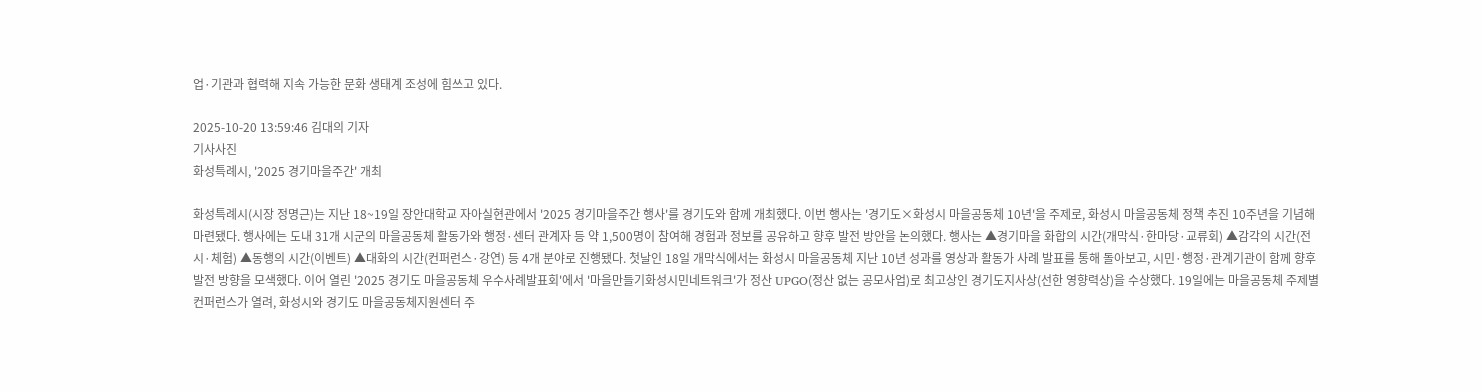업·기관과 협력해 지속 가능한 문화 생태계 조성에 힘쓰고 있다.

2025-10-20 13:59:46 김대의 기자
기사사진
화성특례시, '2025 경기마을주간' 개최

화성특례시(시장 정명근)는 지난 18~19일 장안대학교 자아실현관에서 '2025 경기마을주간 행사'를 경기도와 함께 개최했다. 이번 행사는 '경기도×화성시 마을공동체 10년'을 주제로, 화성시 마을공동체 정책 추진 10주년을 기념해 마련됐다. 행사에는 도내 31개 시군의 마을공동체 활동가와 행정·센터 관계자 등 약 1,500명이 참여해 경험과 정보를 공유하고 향후 발전 방안을 논의했다. 행사는 ▲경기마을 화합의 시간(개막식·한마당·교류회) ▲감각의 시간(전시·체험) ▲동행의 시간(이벤트) ▲대화의 시간(컨퍼런스·강연) 등 4개 분야로 진행됐다. 첫날인 18일 개막식에서는 화성시 마을공동체 지난 10년 성과를 영상과 활동가 사례 발표를 통해 돌아보고, 시민·행정·관계기관이 함께 향후 발전 방향을 모색했다. 이어 열린 '2025 경기도 마을공동체 우수사례발표회'에서 '마을만들기화성시민네트워크'가 정산 UPGO(정산 없는 공모사업)로 최고상인 경기도지사상(선한 영향력상)을 수상했다. 19일에는 마을공동체 주제별 컨퍼런스가 열려, 화성시와 경기도 마을공동체지원센터 주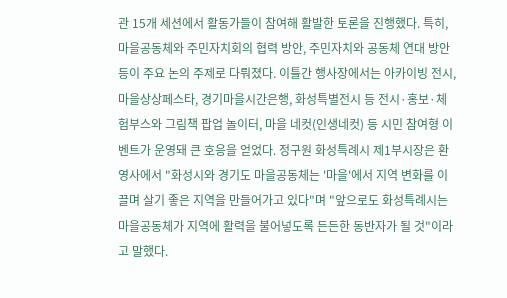관 15개 세션에서 활동가들이 참여해 활발한 토론을 진행했다. 특히, 마을공동체와 주민자치회의 협력 방안, 주민자치와 공동체 연대 방안 등이 주요 논의 주제로 다뤄졌다. 이틀간 행사장에서는 아카이빙 전시, 마을상상페스타, 경기마을시간은행, 화성특별전시 등 전시·홍보·체험부스와 그림책 팝업 놀이터, 마을 네컷(인생네컷) 등 시민 참여형 이벤트가 운영돼 큰 호응을 얻었다. 정구원 화성특례시 제1부시장은 환영사에서 "화성시와 경기도 마을공동체는 '마을'에서 지역 변화를 이끌며 살기 좋은 지역을 만들어가고 있다"며 "앞으로도 화성특례시는 마을공동체가 지역에 활력을 불어넣도록 든든한 동반자가 될 것"이라고 말했다.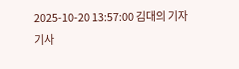2025-10-20 13:57:00 김대의 기자
기사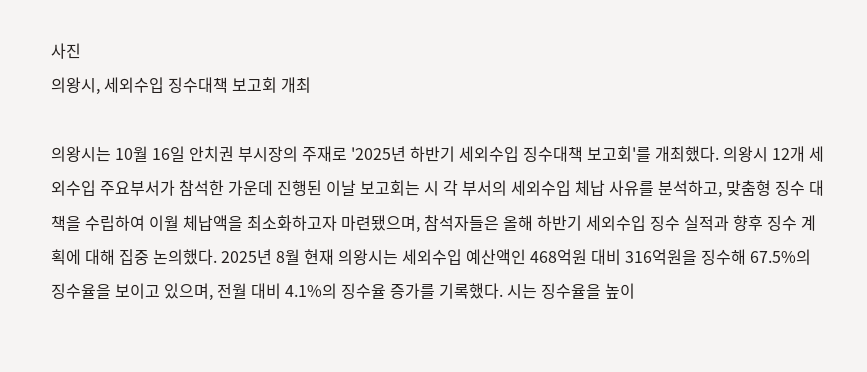사진
의왕시, 세외수입 징수대책 보고회 개최

의왕시는 10월 16일 안치권 부시장의 주재로 '2025년 하반기 세외수입 징수대책 보고회'를 개최했다. 의왕시 12개 세외수입 주요부서가 참석한 가운데 진행된 이날 보고회는 시 각 부서의 세외수입 체납 사유를 분석하고, 맞춤형 징수 대책을 수립하여 이월 체납액을 최소화하고자 마련됐으며, 참석자들은 올해 하반기 세외수입 징수 실적과 향후 징수 계획에 대해 집중 논의했다. 2025년 8월 현재 의왕시는 세외수입 예산액인 468억원 대비 316억원을 징수해 67.5%의 징수율을 보이고 있으며, 전월 대비 4.1%의 징수율 증가를 기록했다. 시는 징수율을 높이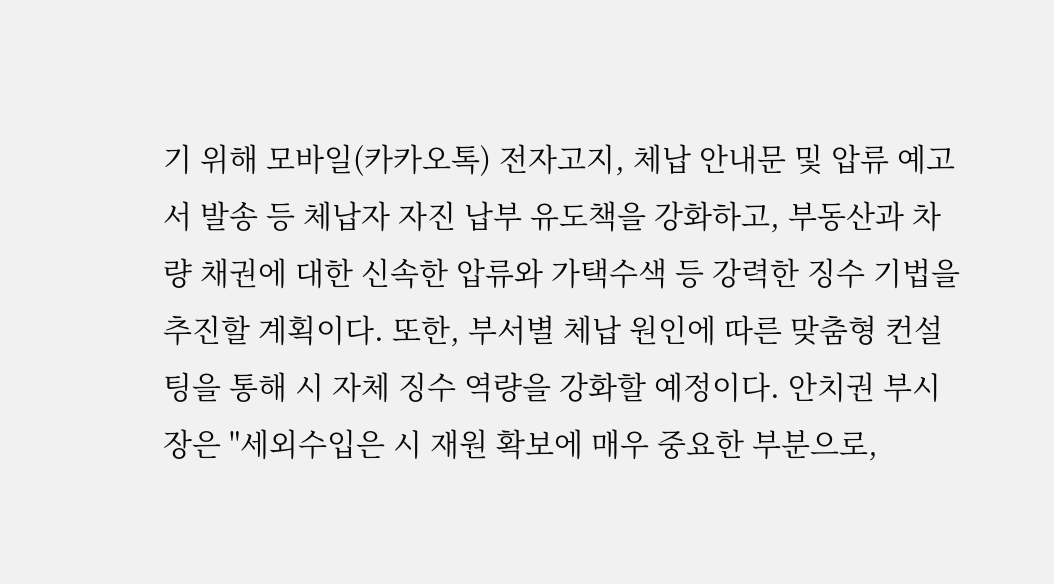기 위해 모바일(카카오톡) 전자고지, 체납 안내문 및 압류 예고서 발송 등 체납자 자진 납부 유도책을 강화하고, 부동산과 차량 채권에 대한 신속한 압류와 가택수색 등 강력한 징수 기법을 추진할 계획이다. 또한, 부서별 체납 원인에 따른 맞춤형 컨설팅을 통해 시 자체 징수 역량을 강화할 예정이다. 안치권 부시장은 "세외수입은 시 재원 확보에 매우 중요한 부분으로,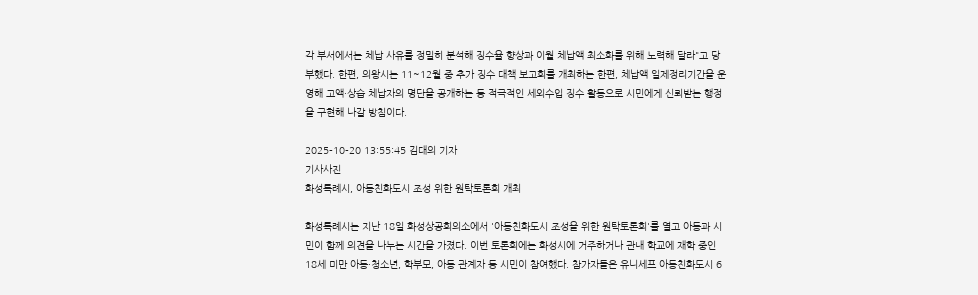각 부서에서는 체납 사유를 정밀히 분석해 징수율 향상과 이월 체납액 최소화를 위해 노력해 달라"고 당부했다. 한편, 의왕시는 11~12월 중 추가 징수 대책 보고회를 개최하는 한편, 체납액 일제정리기간을 운영해 고액·상습 체납자의 명단을 공개하는 등 적극적인 세외수입 징수 활동으로 시민에게 신뢰받는 행정을 구현해 나갈 방침이다.

2025-10-20 13:55:45 김대의 기자
기사사진
화성특례시, 아동친화도시 조성 위한 원탁토론회 개최

화성특례시는 지난 18일 화성상공회의소에서 '아동친화도시 조성을 위한 원탁토론회'를 열고 아동과 시민이 함께 의견을 나누는 시간을 가졌다. 이번 토론회에는 화성시에 거주하거나 관내 학교에 재학 중인 18세 미만 아동·청소년, 학부모, 아동 관계자 등 시민이 참여했다. 참가자들은 유니세프 아동친화도시 6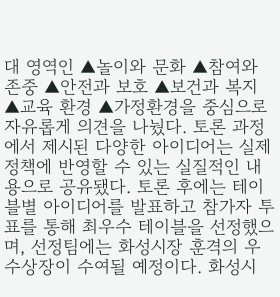대 영역인 ▲놀이와 문화 ▲참여와 존중 ▲안전과 보호 ▲보건과 복지 ▲교육 환경 ▲가정환경을 중심으로 자유롭게 의견을 나눴다. 토론 과정에서 제시된 다양한 아이디어는 실제 정책에 반영할 수 있는 실질적인 내용으로 공유됐다. 토론 후에는 테이블별 아이디어를 발표하고 참가자 투표를 통해 최우수 테이블을 선정했으며, 선정팀에는 화성시장 훈격의 우수상장이 수여될 예정이다. 화성시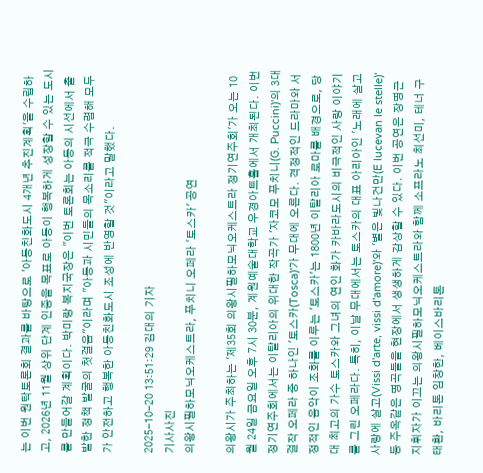는 이번 원탁토론회 결과를 바탕으로 '아동친화도시 4개년 추진계획'을 수립하고, 2026년 11월 상위 단계 인증을 목표로 아동이 행복하게 성장할 수 있는 도시를 만들어갈 계획이다. 박미랑 복지국장은 "이번 토론회는 아동의 시선에서 출발한 정책 발굴의 첫걸음"이라며 "아동과 시민들의 목소리를 적극 수렴해 모두가 안전하고 행복한 아동친화도시 조성에 반영할 것"이라고 말했다.

2025-10-20 13:51:29 김대의 기자
기사사진
의왕시필하모닉오케스트라, 푸치니 오페라 '토스카' 공연

의왕시가 주최하는 '제35회 의왕시필하모닉오케스트라 정기연주회'가 오는 10월 24일 금요일 오후 7시 30분, 계원예술대학교 우경아트홀에서 개최된다. 이번 정기연주회에서는 이탈리아의 위대한 작곡가 '자코모 푸치니(G. Puccini)'의 3대 걸작 오페라 중 하나인 '토스카(Tosca)'가 무대에 오른다. 격정적인 드라마와 서정적인 음악이 조화를 이루는 '토스카'는 1800년 이탈리아 로마를 배경으로, 당대 최고의 가수 토스카와 그녀의 연인 화가 카바라도시의 비극적인 사랑 이야기를 그린 오페라다. 특히, 이날 무대에서는 토스카의 대표 아리아인 '노래에 살고 사랑에 살고(Vissi d'arte, vissi d'amore)'와 '별은 빛나건만(E lucevan le stelle)' 등 주옥같은 명곡들을 현장에서 생생하게 감상할 수 있다. 이번 공연은 장명근 지휘자가 이끄는 의왕시필하모닉오케스트라와 함께 소프라노 최선미, 테너 구태환, 바리톤 임창한, 베이스바리톤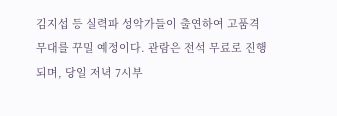김지섭 등 실력파 성악가들이 출연하여 고품격 무대를 꾸밀 예정이다. 관람은 전석 무료로 진행되며, 당일 저녁 7시부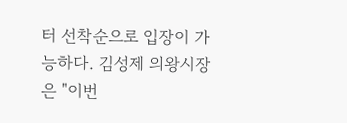터 선착순으로 입장이 가능하다. 김성제 의왕시장은 "이번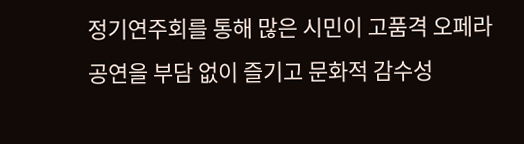정기연주회를 통해 많은 시민이 고품격 오페라 공연을 부담 없이 즐기고 문화적 감수성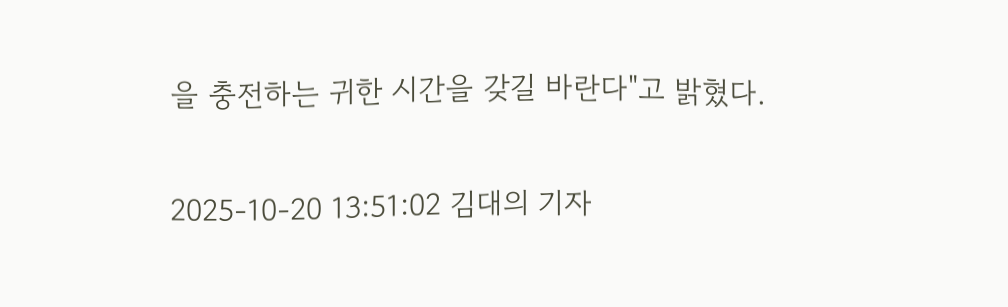을 충전하는 귀한 시간을 갖길 바란다"고 밝혔다.

2025-10-20 13:51:02 김대의 기자